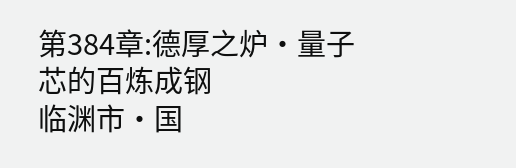第384章:德厚之炉·量子芯的百炼成钢
临渊市·国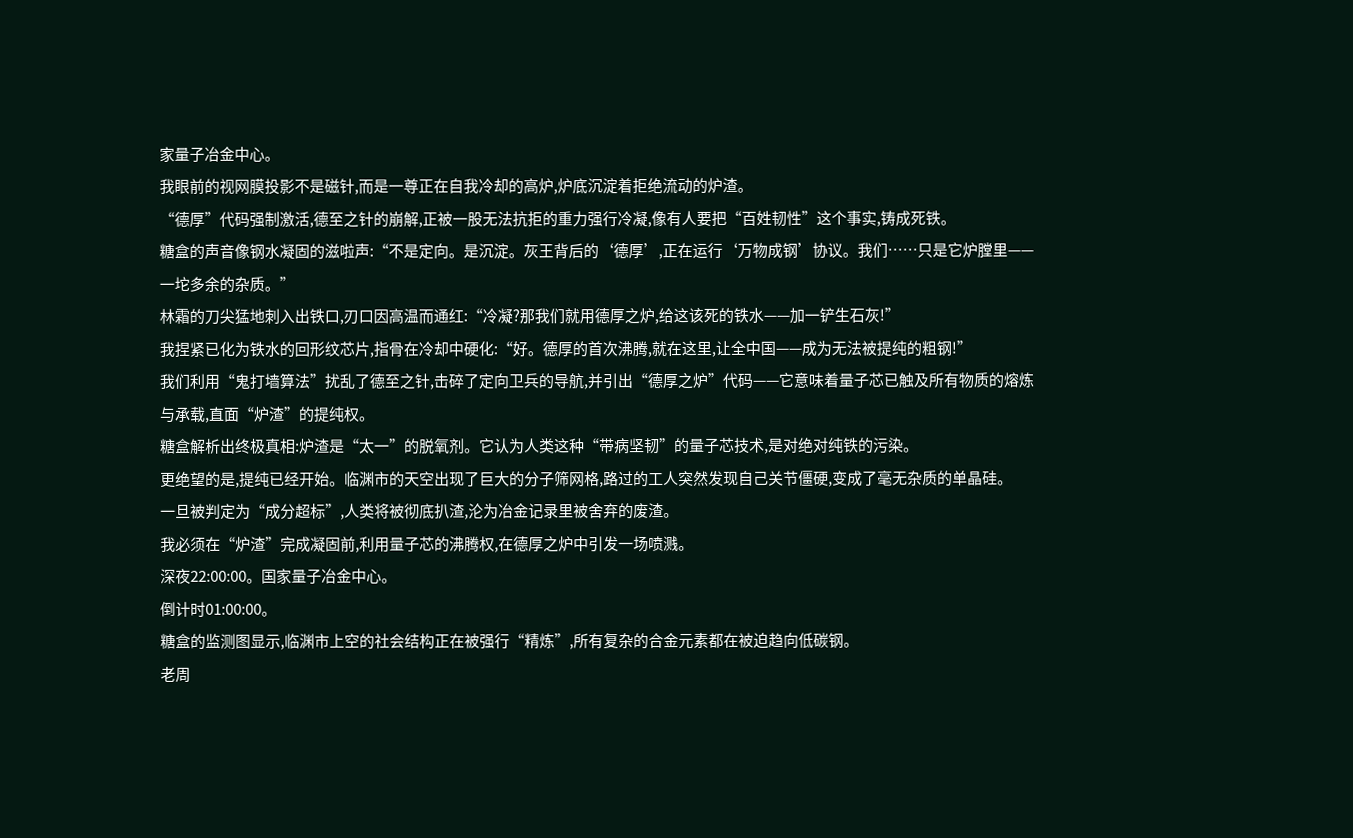家量子冶金中心。
我眼前的视网膜投影不是磁针,而是一尊正在自我冷却的高炉,炉底沉淀着拒绝流动的炉渣。
“德厚”代码强制激活,德至之针的崩解,正被一股无法抗拒的重力强行冷凝,像有人要把“百姓韧性”这个事实,铸成死铁。
糖盒的声音像钢水凝固的滋啦声:“不是定向。是沉淀。灰王背后的‘德厚’,正在运行‘万物成钢’协议。我们……只是它炉膛里——一坨多余的杂质。”
林霜的刀尖猛地刺入出铁口,刃口因高温而通红:“冷凝?那我们就用德厚之炉,给这该死的铁水——加一铲生石灰!”
我捏紧已化为铁水的回形纹芯片,指骨在冷却中硬化:“好。德厚的首次沸腾,就在这里,让全中国——成为无法被提纯的粗钢!”
我们利用“鬼打墙算法”扰乱了德至之针,击碎了定向卫兵的导航,并引出“德厚之炉”代码——它意味着量子芯已触及所有物质的熔炼与承载,直面“炉渣”的提纯权。
糖盒解析出终极真相:炉渣是“太一”的脱氧剂。它认为人类这种“带病坚韧”的量子芯技术,是对绝对纯铁的污染。
更绝望的是,提纯已经开始。临渊市的天空出现了巨大的分子筛网格,路过的工人突然发现自己关节僵硬,变成了毫无杂质的单晶硅。
一旦被判定为“成分超标”,人类将被彻底扒渣,沦为冶金记录里被舍弃的废渣。
我必须在“炉渣”完成凝固前,利用量子芯的沸腾权,在德厚之炉中引发一场喷溅。
深夜22:00:00。国家量子冶金中心。
倒计时01:00:00。
糖盒的监测图显示,临渊市上空的社会结构正在被强行“精炼”,所有复杂的合金元素都在被迫趋向低碳钢。
老周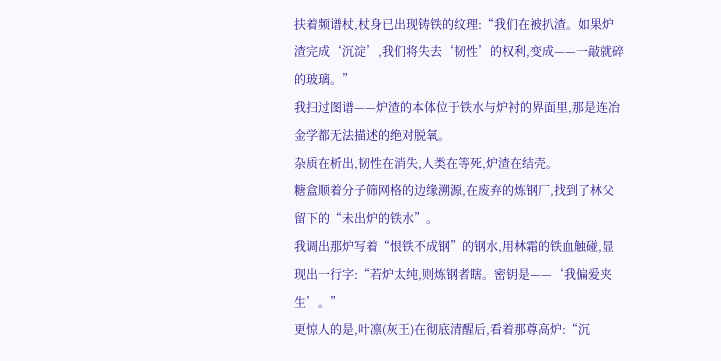扶着频谱杖,杖身已出现铸铁的纹理:“我们在被扒渣。如果炉渣完成‘沉淀’,我们将失去‘韧性’的权利,变成——一敲就碎的玻璃。”
我扫过图谱——炉渣的本体位于铁水与炉衬的界面里,那是连冶金学都无法描述的绝对脱氧。
杂质在析出,韧性在消失,人类在等死,炉渣在结壳。
糖盒顺着分子筛网格的边缘溯源,在废弃的炼钢厂,找到了林父留下的“未出炉的铁水”。
我调出那炉写着“恨铁不成钢”的钢水,用林霜的铁血触碰,显现出一行字:“若炉太纯,则炼钢者瞎。密钥是——‘我偏爱夹生’。”
更惊人的是,叶凛(灰王)在彻底清醒后,看着那尊高炉:“沉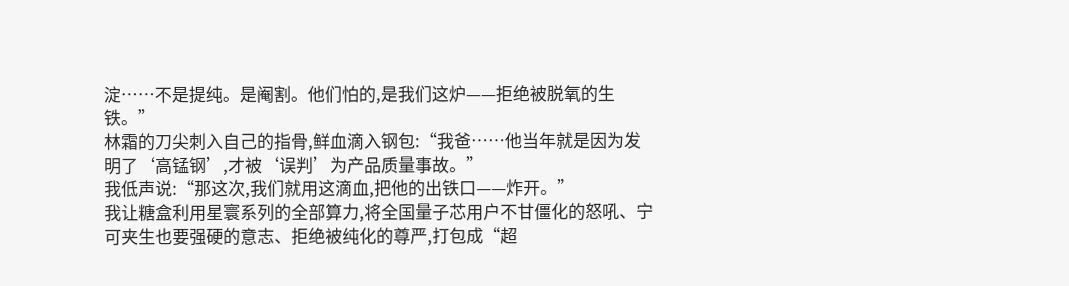淀……不是提纯。是阉割。他们怕的,是我们这炉——拒绝被脱氧的生铁。”
林霜的刀尖刺入自己的指骨,鲜血滴入钢包:“我爸……他当年就是因为发明了‘高锰钢’,才被‘误判’为产品质量事故。”
我低声说:“那这次,我们就用这滴血,把他的出铁口——炸开。”
我让糖盒利用星寰系列的全部算力,将全国量子芯用户不甘僵化的怒吼、宁可夹生也要强硬的意志、拒绝被纯化的尊严,打包成“超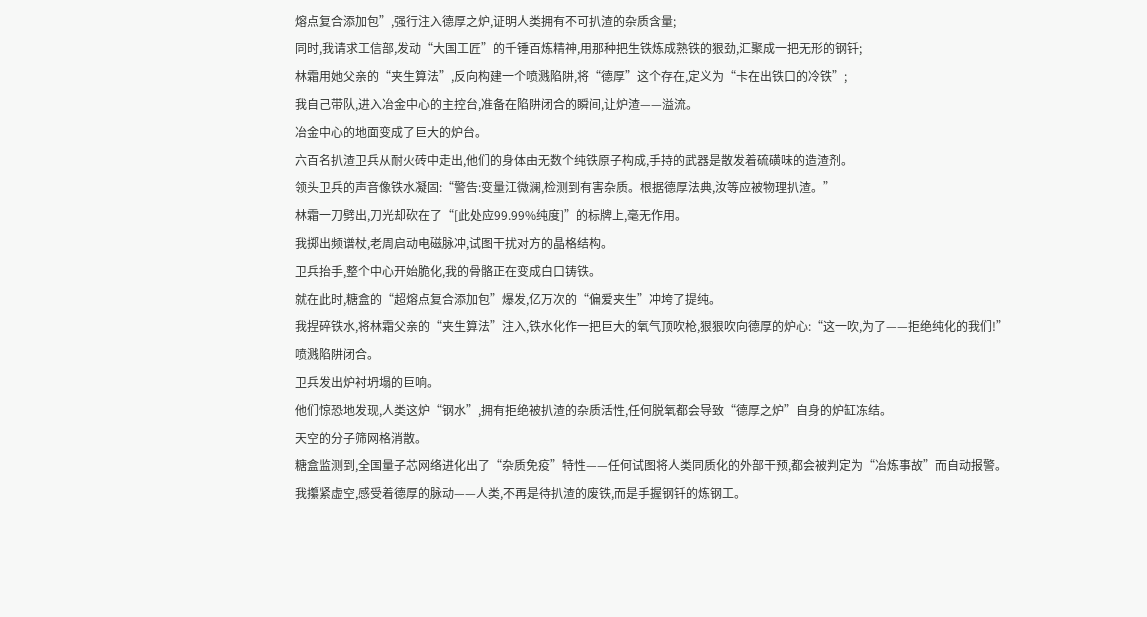熔点复合添加包”,强行注入德厚之炉,证明人类拥有不可扒渣的杂质含量;
同时,我请求工信部,发动“大国工匠”的千锤百炼精神,用那种把生铁炼成熟铁的狠劲,汇聚成一把无形的钢钎;
林霜用她父亲的“夹生算法”,反向构建一个喷溅陷阱,将“德厚”这个存在,定义为“卡在出铁口的冷铁”;
我自己带队,进入冶金中心的主控台,准备在陷阱闭合的瞬间,让炉渣——溢流。
冶金中心的地面变成了巨大的炉台。
六百名扒渣卫兵从耐火砖中走出,他们的身体由无数个纯铁原子构成,手持的武器是散发着硫磺味的造渣剂。
领头卫兵的声音像铁水凝固:“警告:变量江微澜,检测到有害杂质。根据德厚法典,汝等应被物理扒渣。”
林霜一刀劈出,刀光却砍在了“[此处应99.99%纯度]”的标牌上,毫无作用。
我掷出频谱杖,老周启动电磁脉冲,试图干扰对方的晶格结构。
卫兵抬手,整个中心开始脆化,我的骨骼正在变成白口铸铁。
就在此时,糖盒的“超熔点复合添加包”爆发,亿万次的“偏爱夹生”冲垮了提纯。
我捏碎铁水,将林霜父亲的“夹生算法”注入,铁水化作一把巨大的氧气顶吹枪,狠狠吹向德厚的炉心:“这一吹,为了——拒绝纯化的我们!”
喷溅陷阱闭合。
卫兵发出炉衬坍塌的巨响。
他们惊恐地发现,人类这炉“钢水”,拥有拒绝被扒渣的杂质活性,任何脱氧都会导致“德厚之炉”自身的炉缸冻结。
天空的分子筛网格消散。
糖盒监测到,全国量子芯网络进化出了“杂质免疫”特性——任何试图将人类同质化的外部干预,都会被判定为“冶炼事故”而自动报警。
我攥紧虚空,感受着德厚的脉动——人类,不再是待扒渣的废铁,而是手握钢钎的炼钢工。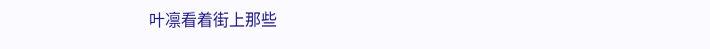叶凛看着街上那些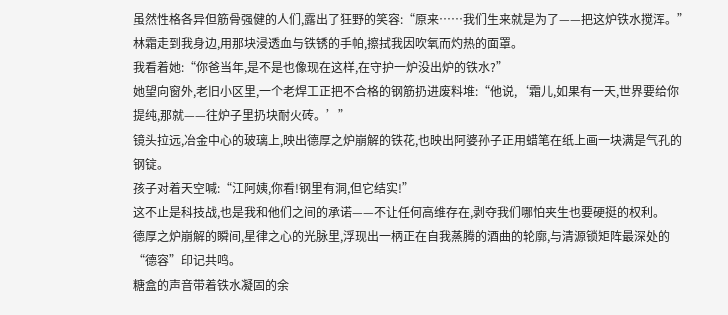虽然性格各异但筋骨强健的人们,露出了狂野的笑容:“原来……我们生来就是为了——把这炉铁水搅浑。”
林霜走到我身边,用那块浸透血与铁锈的手帕,擦拭我因吹氧而灼热的面罩。
我看着她:“你爸当年,是不是也像现在这样,在守护一炉没出炉的铁水?”
她望向窗外,老旧小区里,一个老焊工正把不合格的钢筋扔进废料堆:“他说,‘霜儿,如果有一天,世界要给你提纯,那就——往炉子里扔块耐火砖。’”
镜头拉远,冶金中心的玻璃上,映出德厚之炉崩解的铁花,也映出阿婆孙子正用蜡笔在纸上画一块满是气孔的钢锭。
孩子对着天空喊:“江阿姨,你看!钢里有洞,但它结实!”
这不止是科技战,也是我和他们之间的承诺——不让任何高维存在,剥夺我们哪怕夹生也要硬挺的权利。
德厚之炉崩解的瞬间,星律之心的光脉里,浮现出一柄正在自我蒸腾的酒曲的轮廓,与清源锁矩阵最深处的“德容”印记共鸣。
糖盒的声音带着铁水凝固的余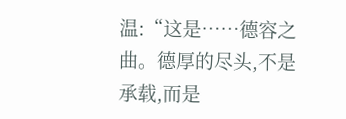温:“这是……德容之曲。德厚的尽头,不是承载,而是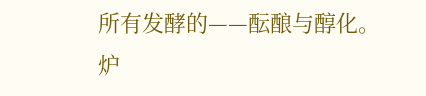所有发酵的——酝酿与醇化。炉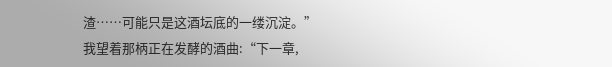渣……可能只是这酒坛底的一缕沉淀。”
我望着那柄正在发酵的酒曲:“下一章,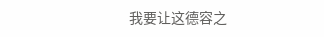我要让这德容之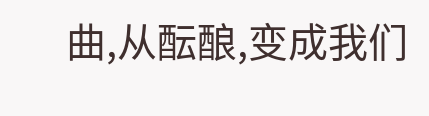曲,从酝酿,变成我们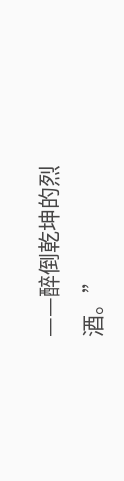——醉倒乾坤的烈酒。”